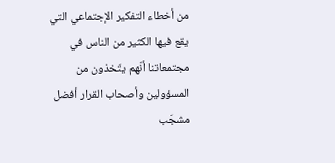من أخطاء التفكير الإجتماعي التي يقع فيها الكثير من الناس في مجتمعاتنا أنّهم يتّخذون من المسؤولين وأصحاب القرار أفضل مشجَب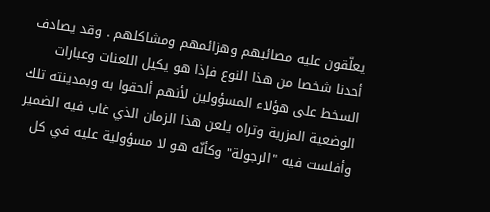يعلّقون عليه مصائبهم وهزائمهم ومشاكلهم . وقد يصادف أحدنا شخصا من هذا النوع فإذا هو يكيل اللعنات وعبارات السخط على هؤلاء المسؤولين لأنهم ألحقوا به وبمدينته تلك الوضعية المزرية وتراه يلعن هذا الزمان الذي غاب فيه الضمير وأفلست فيه "الرجولة" وكأنّه هو لا مسؤولية عليه في كل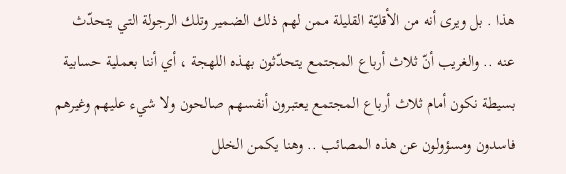هذا . بل ويرى أنه من الأقليّة القليلة ممن لهم ذلك الضمير وتلك الرجولة التي يتحدّث عنه .. والغريب أنّ ثلاث أرباع المجتمع يتحدّثون بهذه اللهجة ، أي أننا بعملية حسابية بسيطة نكون أمام ثلاث أرباع المجتمع يعتبرون أنفسهم صالحون ولا شيء عليهم وغيرهم فاسدون ومسؤولون عن هذه المصائب .. وهنا يكمن الخلل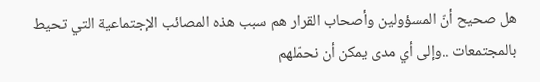هل صحيح أنّ المسؤولين وأصحاب القرار هم سبب هذه المصائب الإجتماعية التي تحيط بالمجتمعات ..وإلى أي مدى يمكن أن نحمّلهم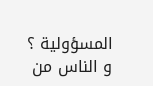المسؤولية ؟ و الناس من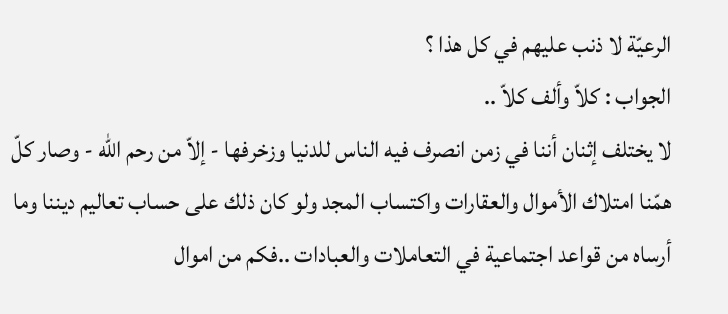الرعيّة لا ذنب عليهم في كل هذا ؟
الجواب : كلاّ وألف كلاّ ..
لا يختلف إثنان أننا في زمن انصرف فيه الناس للدنيا وزخرفها - إلاّ من رحم الله - وصار كلّ همّنا امتلاك الأموال والعقارات واكتساب المجد ولو كان ذلك على حساب تعاليم ديننا وما أرساه من قواعد اجتماعية في التعاملات والعبادات ..فكم من اموال